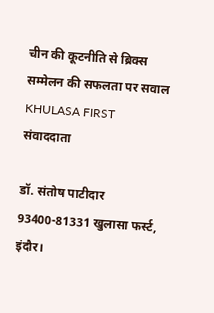चीन की कूटनीति से ब्रिक्स सम्मेलन की सफलता पर सवाल
KHULASA FIRST
संवाददाता

डॉ. संतोष पाटीदार 93400-81331 खुलासा फर्स्ट, इंदौर।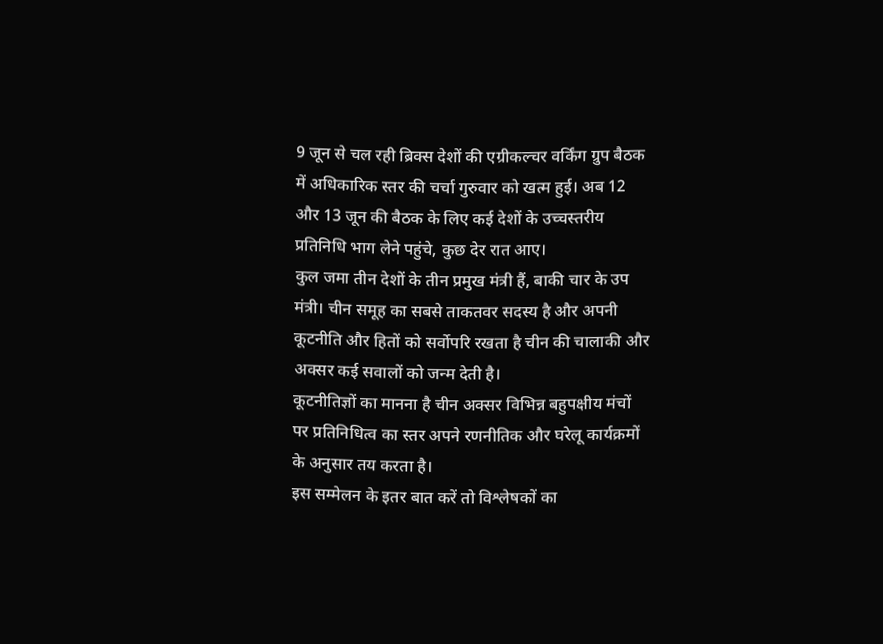9 जून से चल रही ब्रिक्स देशों की एग्रीकल्चर वर्किंग ग्रुप बैठक में अधिकारिक स्तर की चर्चा गुरुवार को खत्म हुई। अब 12 और 13 जून की बैठक के लिए कई देशों के उच्चस्तरीय प्रतिनिधि भाग लेने पहुंचे, कुछ देर रात आए।
कुल जमा तीन देशों के तीन प्रमुख मंत्री हैं, बाकी चार के उप मंत्री। चीन समूह का सबसे ताकतवर सदस्य है और अपनी कूटनीति और हितों को सर्वोपरि रखता है चीन की चालाकी और अक्सर कई सवालों को जन्म देती है।
कूटनीतिज्ञों का मानना है चीन अक्सर विभिन्न बहुपक्षीय मंचों पर प्रतिनिधित्व का स्तर अपने रणनीतिक और घरेलू कार्यक्रमों के अनुसार तय करता है।
इस सम्मेलन के इतर बात करें तो विश्लेषकों का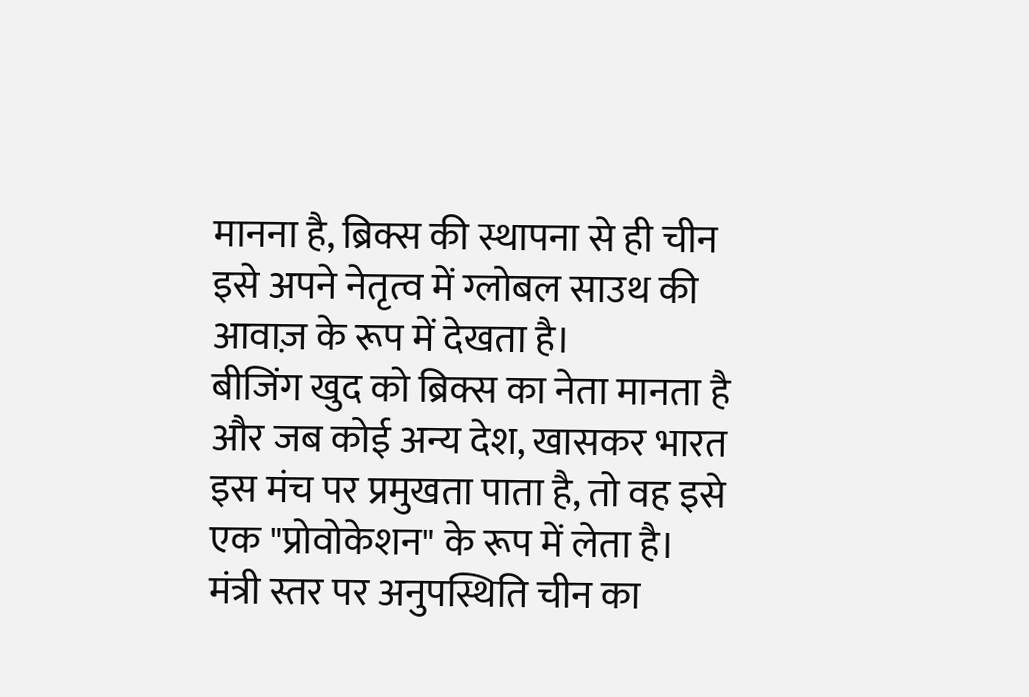मानना है, ब्रिक्स की स्थापना से ही चीन इसे अपने नेतृत्व में ग्लोबल साउथ की आवाज़ के रूप में देखता है।
बीजिंग खुद को ब्रिक्स का नेता मानता है और जब कोई अन्य देश, खासकर भारत इस मंच पर प्रमुखता पाता है, तो वह इसे एक "प्रोवोकेशन" के रूप में लेता है।
मंत्री स्तर पर अनुपस्थिति चीन का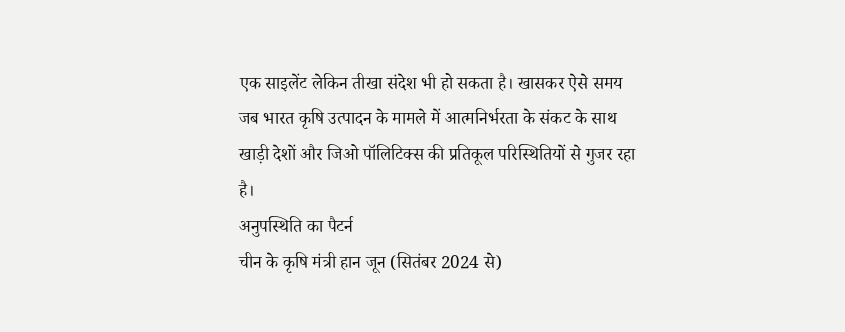एक साइलेंट लेकिन तीखा संदेश भी हो सकता है। खासकर ऐसे समय जब भारत कृषि उत्पादन के मामले में आत्मनिर्भरता के संकट के साथ खाड़ी देशों और जिओ पॉलिटिक्स की प्रतिकूल परिस्थितियों से गुजर रहा है।
अनुपस्थिति का पैटर्न
चीन के कृषि मंत्री हान जून (सितंबर 2024 से)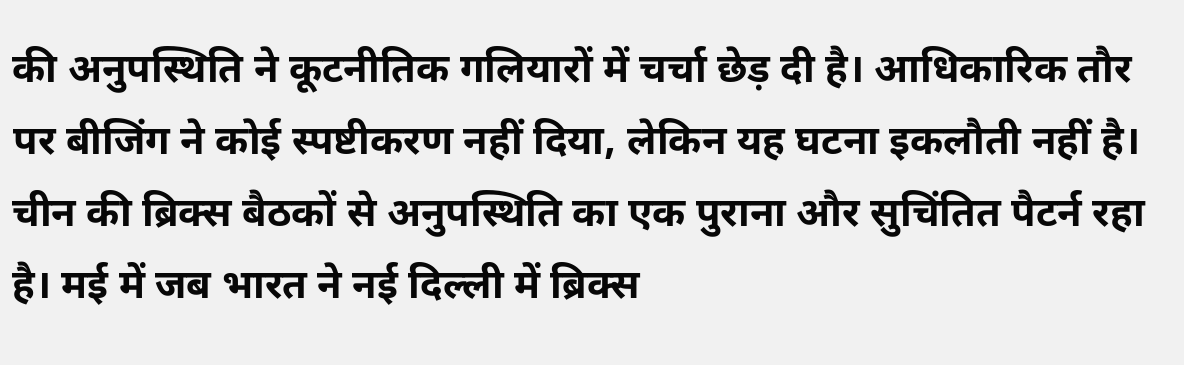की अनुपस्थिति ने कूटनीतिक गलियारों में चर्चा छेड़ दी है। आधिकारिक तौर पर बीजिंग ने कोई स्पष्टीकरण नहीं दिया, लेकिन यह घटना इकलौती नहीं है।
चीन की ब्रिक्स बैठकों से अनुपस्थिति का एक पुराना और सुचिंतित पैटर्न रहा है। मई में जब भारत ने नई दिल्ली में ब्रिक्स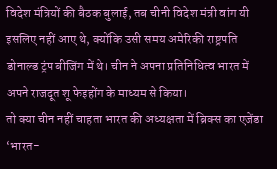विदेश मंत्रियों की बैठक बुलाई, तब चीनी विदेश मंत्री वांग यी इसलिए नहीं आए थे, क्योंकि उसी समय अमेरिकी राष्ट्रपति डोनाल्ड ट्रंप बीजिंग में थे। चीन ने अपना प्रतिनिधित्व भारत में अपने राजदूत शू फेइहोंग के माध्यम से किया।
तो क्या चीन नहीं चाहता भारत की अध्यक्षता में ब्रिक्स का एजेंडा ‘भारत-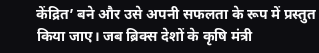केंद्रित’ बने और उसे अपनी सफलता के रूप में प्रस्तुत किया जाए। जब ब्रिक्स देशों के कृषि मंत्री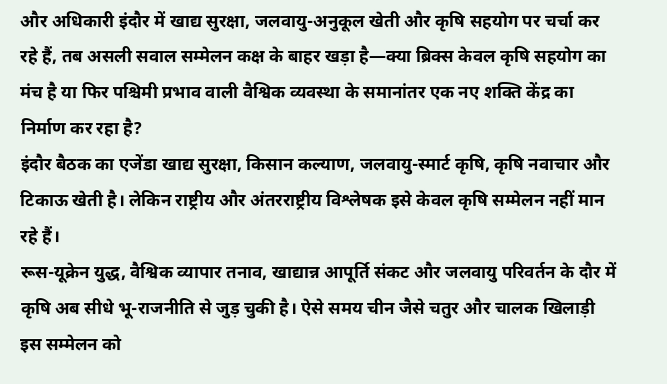और अधिकारी इंदौर में खाद्य सुरक्षा, जलवायु-अनुकूल खेती और कृषि सहयोग पर चर्चा कर रहे हैं, तब असली सवाल सम्मेलन कक्ष के बाहर खड़ा है—क्या ब्रिक्स केवल कृषि सहयोग का मंच है या फिर पश्चिमी प्रभाव वाली वैश्विक व्यवस्था के समानांतर एक नए शक्ति केंद्र का निर्माण कर रहा है?
इंदौर बैठक का एजेंडा खाद्य सुरक्षा, किसान कल्याण, जलवायु-स्मार्ट कृषि, कृषि नवाचार और टिकाऊ खेती है। लेकिन राष्ट्रीय और अंतरराष्ट्रीय विश्लेषक इसे केवल कृषि सम्मेलन नहीं मान रहे हैं।
रूस-यूक्रेन युद्ध, वैश्विक व्यापार तनाव, खाद्यान्न आपूर्ति संकट और जलवायु परिवर्तन के दौर में कृषि अब सीधे भू-राजनीति से जुड़ चुकी है। ऐसे समय चीन जैसे चतुर और चालक खिलाड़ी इस सम्मेलन को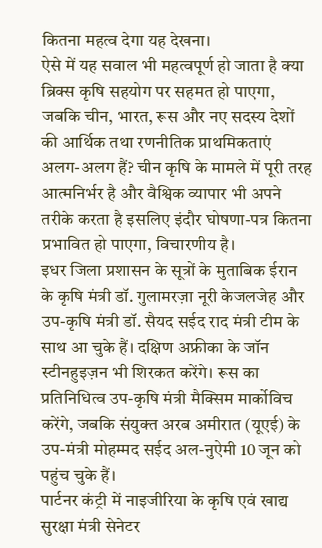कितना महत्व देगा यह देखना।
ऐसे में यह सवाल भी महत्वपूर्ण हो जाता है क्या ब्रिक्स कृषि सहयोग पर सहमत हो पाएगा, जबकि चीन, भारत, रूस और नए सदस्य देशों की आर्थिक तथा रणनीतिक प्राथमिकताएं अलग-अलग हैं? चीन कृषि के मामले में पूरी तरह आत्मनिर्भर है और वैश्विक व्यापार भी अपने तरीके करता है इसलिए इंदौर घोषणा-पत्र कितना प्रभावित हो पाएगा, विचारणीय है।
इधर जिला प्रशासन के सूत्रों के मुताबिक ईरान के कृषि मंत्री डॉ. गुलामरज़ा नूरी केजलजेह और उप-कृषि मंत्री डॉ. सैयद सईद राद मंत्री टीम के साथ आ चुके हैं। दक्षिण अफ्रीका के जॉन स्टीनहुइज़न भी शिरकत करेंगे। रूस का प्रतिनिधित्व उप-कृषि मंत्री मैक्सिम मार्कोविच करेंगे, जबकि संयुक्त अरब अमीरात (यूएई) के उप-मंत्री मोहम्मद सईद अल-नुऐमी 10 जून को पहुंच चुके हैं।
पार्टनर कंट्री में नाइजीरिया के कृषि एवं खाद्य सुरक्षा मंत्री सेनेटर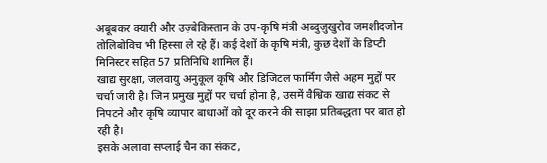अबूबकर क्यारी और उज़्बेकिस्तान के उप-कृषि मंत्री अब्दुज़ुखुरोव जमशीदजोन तोलिबोविच भी हिस्सा ले रहे हैं। कई देशों के कृषि मंत्री, कुछ देशों के डिप्टी मिनिस्टर सहित 57 प्रतिनिधि शामिल हैं।
खाद्य सुरक्षा, जलवायु अनुकूल कृषि और डिजिटल फार्मिंग जैसे अहम मुद्दों पर चर्चा जारी है। जिन प्रमुख मुद्दों पर चर्चा होना है, उसमें वैश्विक खाद्य संकट से निपटने और कृषि व्यापार बाधाओं को दूर करने की साझा प्रतिबद्धता पर बात हो रही है।
इसके अलावा सप्लाई चैन का संकट,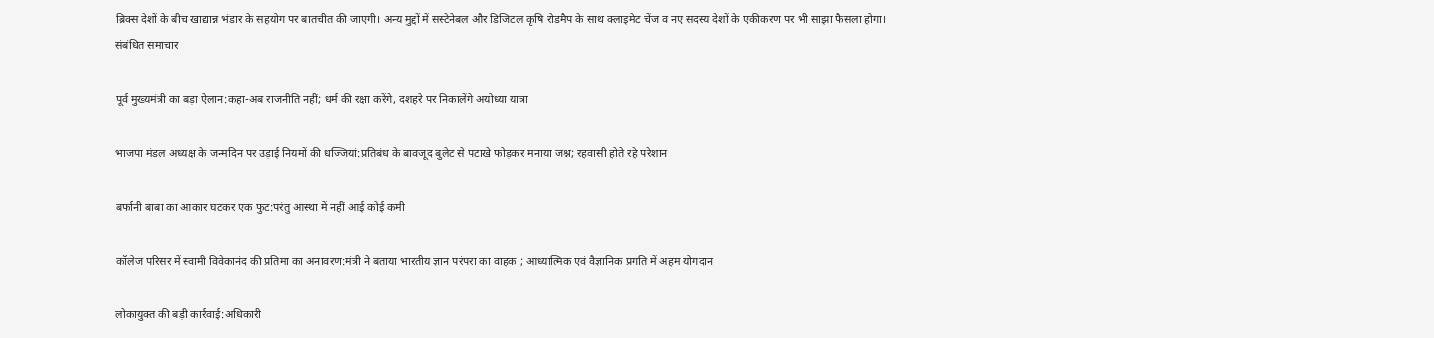ब्रिक्स देशों के बीच खाद्यान्न भंडार के सहयोग पर बातचीत की जाएगी। अन्य मुद्दों में सस्टेनेबल और डिजिटल कृषि रोडमैप के साथ क्लाइमेट चेंज व नए सदस्य देशों के एकीकरण पर भी साझा फैसला होगा।
संबंधित समाचार

पूर्व मुख्यमंत्री का बड़ा ऐलान:कहा-अब राजनीति नहीं; धर्म की रक्षा करेंगे, दशहरे पर निकालेंगे अयोध्या यात्रा

भाजपा मंडल अध्यक्ष के जन्मदिन पर उड़ाई नियमों की धज्जियां:प्रतिबंध के बावजूद बुलेट से पटाखे फोड़कर मनाया जश्न; रहवासी होते रहे परेशान

बर्फानी बाबा का आकार घटकर एक फुट:परंतु आस्था में नहीं आई कोई कमी

कॉलेज परिसर में स्वामी विवेकानंद की प्रतिमा का अनावरण:मंत्री ने बताया भारतीय ज्ञान परंपरा का वाहक ; आध्यात्मिक एवं वैज्ञानिक प्रगति में अहम योगदान

लोकायुक्त की बड़ी कार्रवाई:अधिकारी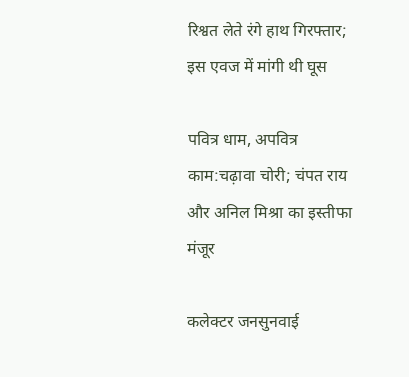रिश्वत लेते रंगे हाथ गिरफ्तार; इस एवज में मांगी थी घूस

पवित्र धाम, अपवित्र काम:चढ़ावा चोरी; चंपत राय और अनिल मिश्रा का इस्तीफा मंजूर

कलेक्टर जनसुनवाई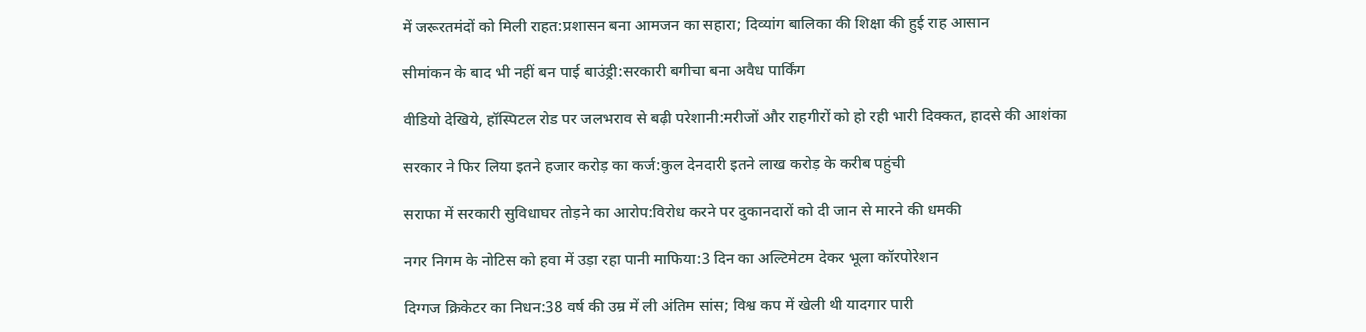में जरूरतमंदों को मिली राहत:प्रशासन बना आमजन का सहारा; दिव्यांग बालिका की शिक्षा की हुई राह आसान

सीमांकन के बाद भी नहीं बन पाई बाउंड्री:सरकारी बगीचा बना अवैध पार्किंग

वीडियो देखिये, हॉस्पिटल रोड पर जलभराव से बढ़ी परेशानी:मरीजों और राहगीरों को हो रही भारी दिक्कत, हादसे की आशंका

सरकार ने फिर लिया इतने हजार करोड़ का कर्ज:कुल देनदारी इतने लाख करोड़ के करीब पहुंची

सराफा में सरकारी सुविधाघर तोड़ने का आरोप:विरोध करने पर दुकानदारों को दी जान से मारने की धमकी

नगर निगम के नोटिस को हवा में उड़ा रहा पानी माफिया:3 दिन का अल्टिमेटम देकर भूला कॉरपोरेशन

दिग्गज क्रिकेटर का निधन:38 वर्ष की उम्र में ली अंतिम सांस; विश्व कप में खेली थी यादगार पारी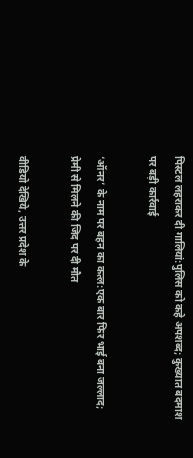पिस्टल लहराकर दी गालियां:पुलिस को कहे अपशब्द; कुख्यात बदमाश पर बड़ी कार्रवाई

‘ऑनर’ के नाम पर बहन का कत्ल:एक बार फिर भाई बना जल्लाद; प्रेमी से मिलने की जिद पर दी मौत

वीडियो देखिये, उत्तर प्रदेश के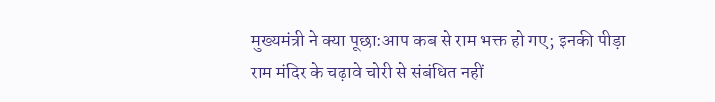मुख्यमंत्री ने क्या पूछा:आप कब से राम भक्त हो गए; इनकी पीड़ा राम मंदिर के चढ़ावे चोरी से संबंधित नहीं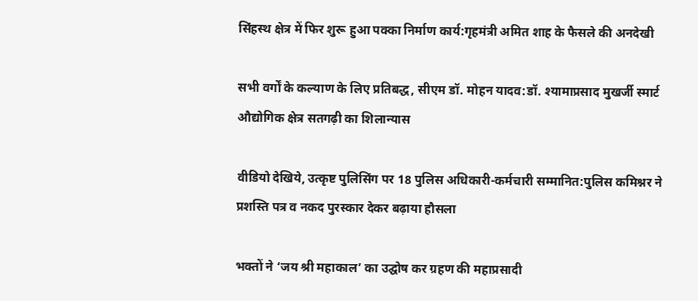सिंहस्थ क्षेत्र में फिर शुरू हुआ पक्का निर्माण कार्य:गृहमंत्री अमित शाह के फैसले की अनदेखी

सभी वर्गों के कल्याण के लिए प्रतिबद्ध, सीएम डॉ. मोहन यादव:डॉ. श्यामाप्रसाद मुखर्जी स्मार्ट औद्योगिक क्षेत्र सतगढ़ी का शिलान्यास

वीडियो देखिये, उत्कृष्ट पुलिसिंग पर 18 पुलिस अधिकारी-कर्मचारी सम्मानित:पुलिस कमिश्नर ने प्रशस्ति पत्र व नकद पुरस्कार देकर बढ़ाया हौसला

भक्तों ने ‘जय श्री महाकाल’ का उद्घोष कर ग्रहण की महाप्रसादी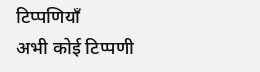टिप्पणियाँ
अभी कोई टिप्पणी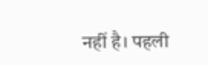नहीं है। पहली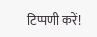टिप्पणी करें!